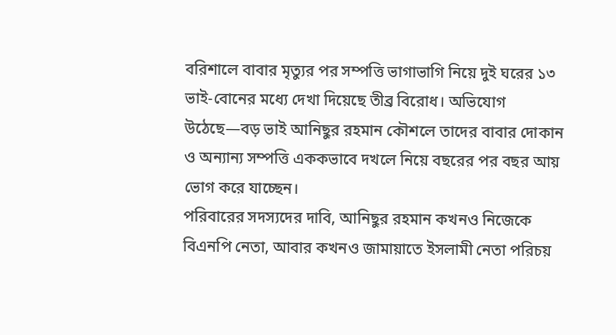বরিশালে বাবার মৃত্যুর পর সম্পত্তি ভাগাভাগি নিয়ে দুই ঘরের ১৩ ভাই-বোনের মধ্যে দেখা দিয়েছে তীব্র বিরোধ। অভিযোগ উঠেছে—বড় ভাই আনিছুর রহমান কৌশলে তাদের বাবার দোকান ও অন্যান্য সম্পত্তি এককভাবে দখলে নিয়ে বছরের পর বছর আয় ভোগ করে যাচ্ছেন।
পরিবারের সদস্যদের দাবি, আনিছুর রহমান কখনও নিজেকে বিএনপি নেতা, আবার কখনও জামায়াতে ইসলামী নেতা পরিচয়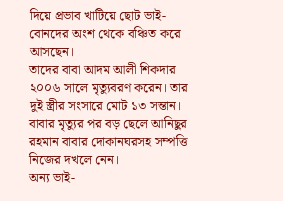দিয়ে প্রভাব খাটিয়ে ছোট ভাই-বোনদের অংশ থেকে বঞ্চিত করে আসছেন।
তাদের বাবা আদম আলী শিকদার ২০০৬ সালে মৃত্যুবরণ করেন। তার দুই স্ত্রীর সংসারে মোট ১৩ সন্তান। বাবার মৃত্যুর পর বড় ছেলে আনিছুর রহমান বাবার দোকানঘরসহ সম্পত্তি নিজের দখলে নেন।
অন্য ভাই-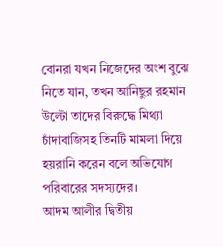বোনরা যখন নিজেদের অংশ বুঝে নিতে যান, তখন আনিছুর রহমান উল্টো তাদের বিরুদ্ধে মিথ্যা চাঁদাবাজিসহ তিনটি মামলা দিয়ে হয়রানি করেন বলে অভিযোগ পরিবারের সদস্যদের।
আদম আলীর দ্বিতীয়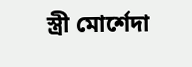স্ত্রী মোর্শেদা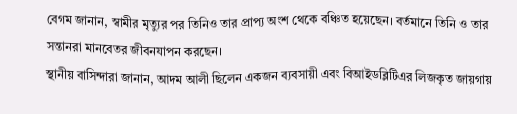বেগম জানান, স্বামীর মৃত্যুর পর তিনিও তার প্রাপ্য অংশ থেকে বঞ্চিত হয়েছেন। বর্তমানে তিনি ও তার সন্তানরা মানবেতর জীবনযাপন করছেন।
স্থানীয় বাসিন্দারা জানান, আদম আলী ছিলেন একজন ব্যবসায়ী এবং বিআইডব্লিটিএর লিজকৃত জায়গায়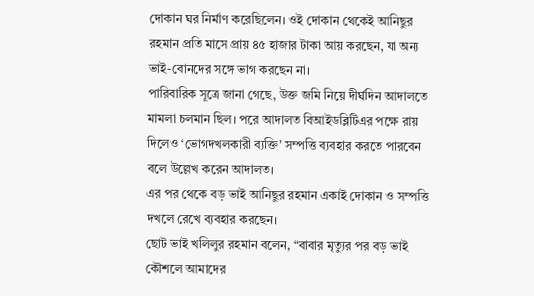দোকান ঘর নির্মাণ করেছিলেন। ওই দোকান থেকেই আনিছুর রহমান প্রতি মাসে প্রায় ৪৫ হাজার টাকা আয় করছেন, যা অন্য ভাই-বোনদের সঙ্গে ভাগ করছেন না।
পারিবারিক সূত্রে জানা গেছে, উক্ত জমি নিয়ে দীর্ঘদিন আদালতে মামলা চলমান ছিল। পরে আদালত বিআইডব্লিটিএর পক্ষে রায় দিলেও ‘ভোগদখলকারী ব্যক্তি’ সম্পত্তি ব্যবহার করতে পারবেন বলে উল্লেখ করেন আদালত।
এর পর থেকে বড় ভাই আনিছুর রহমান একাই দোকান ও সম্পত্তি দখলে রেখে ব্যবহার করছেন।
ছোট ভাই খলিলুর রহমান বলেন, “বাবার মৃত্যুর পর বড় ভাই কৌশলে আমাদের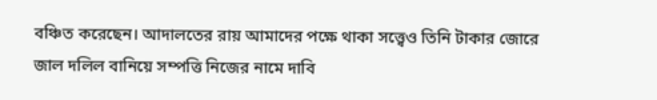বঞ্চিত করেছেন। আদালতের রায় আমাদের পক্ষে থাকা সত্ত্বেও তিনি টাকার জোরে জাল দলিল বানিয়ে সম্পত্তি নিজের নামে দাবি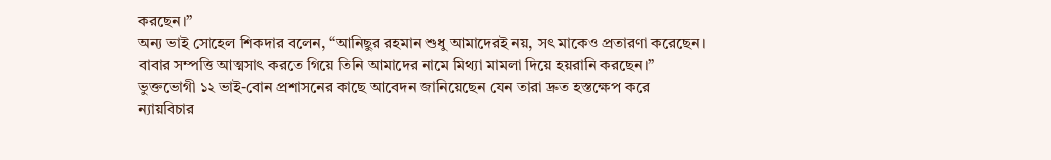করছেন।”
অন্য ভাই সোহেল শিকদার বলেন, “আনিছুর রহমান শুধু আমাদেরই নয়, সৎ মাকেও প্রতারণা করেছেন। বাবার সম্পত্তি আত্মসাৎ করতে গিয়ে তিনি আমাদের নামে মিথ্যা মামলা দিয়ে হয়রানি করছেন।”
ভুক্তভোগী ১২ ভাই-বোন প্রশাসনের কাছে আবেদন জানিয়েছেন যেন তারা দ্রুত হস্তক্ষেপ করে ন্যায়বিচার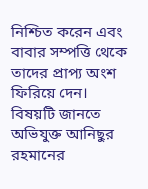নিশ্চিত করেন এবং বাবার সম্পত্তি থেকে তাদের প্রাপ্য অংশ ফিরিয়ে দেন।
বিষয়টি জানতে অভিযুক্ত আনিছুর রহমানের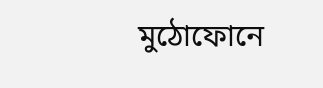মুঠোফোনে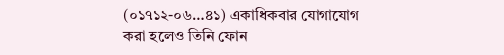(০১৭১২-০৬…৪১) একাধিকবার যোগাযোগ করা হলেও তিনি ফোন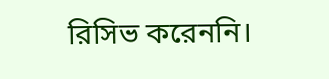রিসিভ করেননি।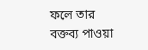ফলে তার বক্তব্য পাওয়া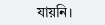যায়নি।